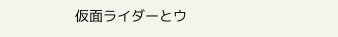仮面ライダーとウ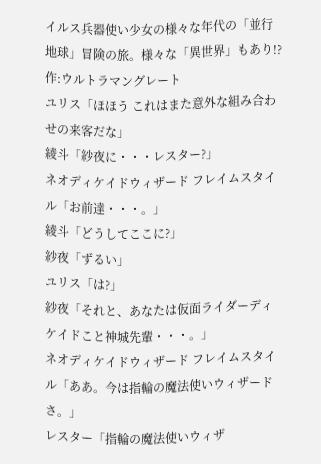イルス兵器使い少女の様々な年代の「並行地球」冒険の旅。様々な「異世界」もあり!? 作:ウルトラマングレート
ユリス「ほほう これはまた意外な組み合わせの来客だな」
綾斗「紗夜に・・・レスター?」
ネオディケイドウィザード フレイムスタイル「お前達・・・。」
綾斗「どうしてここに?」
紗夜「ずるい」
ユリス「は?」
紗夜「それと、あなたは仮面ライダーディケイドこと神城先輩・・・。」
ネオディケイドウィザード フレイムスタイル「ああ。今は指輪の魔法使いウィザードさ。」
レスター「指輪の魔法使いウィザ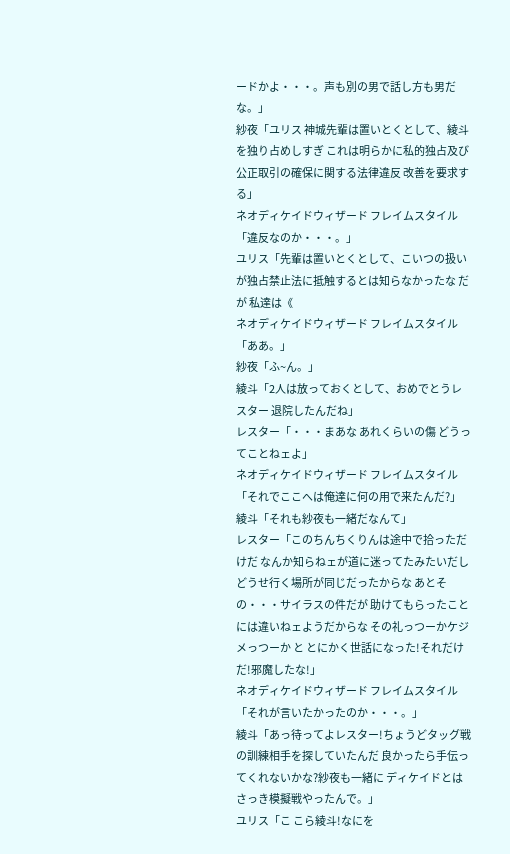ードかよ・・・。声も別の男で話し方も男だな。」
紗夜「ユリス 神城先輩は置いとくとして、綾斗を独り占めしすぎ これは明らかに私的独占及び公正取引の確保に関する法律違反 改善を要求する」
ネオディケイドウィザード フレイムスタイル「違反なのか・・・。」
ユリス「先輩は置いとくとして、こいつの扱いが独占禁止法に抵触するとは知らなかったな だが 私達は《
ネオディケイドウィザード フレイムスタイル「ああ。」
紗夜「ふ~ん。」
綾斗「2人は放っておくとして、おめでとうレスター 退院したんだね」
レスター「・・・まあな あれくらいの傷 どうってことねェよ」
ネオディケイドウィザード フレイムスタイル「それでここへは俺達に何の用で来たんだ?」
綾斗「それも紗夜も一緒だなんて」
レスター「このちんちくりんは途中で拾っただけだ なんか知らねェが道に迷ってたみたいだし どうせ行く場所が同じだったからな あとその・・・サイラスの件だが 助けてもらったことには違いねェようだからな その礼っつーかケジメっつーか と とにかく世話になった!それだけだ!邪魔したな!」
ネオディケイドウィザード フレイムスタイル「それが言いたかったのか・・・。」
綾斗「あっ待ってよレスター!ちょうどタッグ戦の訓練相手を探していたんだ 良かったら手伝ってくれないかな?紗夜も一緒に ディケイドとはさっき模擬戦やったんで。」
ユリス「こ こら綾斗!なにを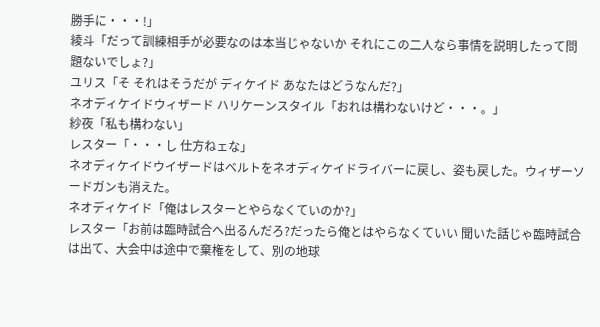勝手に・・・!」
綾斗「だって訓練相手が必要なのは本当じゃないか それにこの二人なら事情を説明したって問題ないでしょ?」
ユリス「そ それはそうだが ディケイド あなたはどうなんだ?」
ネオディケイドウィザード ハリケーンスタイル「おれは構わないけど・・・。」
紗夜「私も構わない」
レスター「・・・し 仕方ねェな」
ネオディケイドウイザードはベルトをネオディケイドライバーに戻し、姿も戻した。ウィザーソードガンも消えた。
ネオディケイド「俺はレスターとやらなくていのか?」
レスター「お前は臨時試合へ出るんだろ?だったら俺とはやらなくていい 聞いた話じゃ臨時試合は出て、大会中は途中で棄権をして、別の地球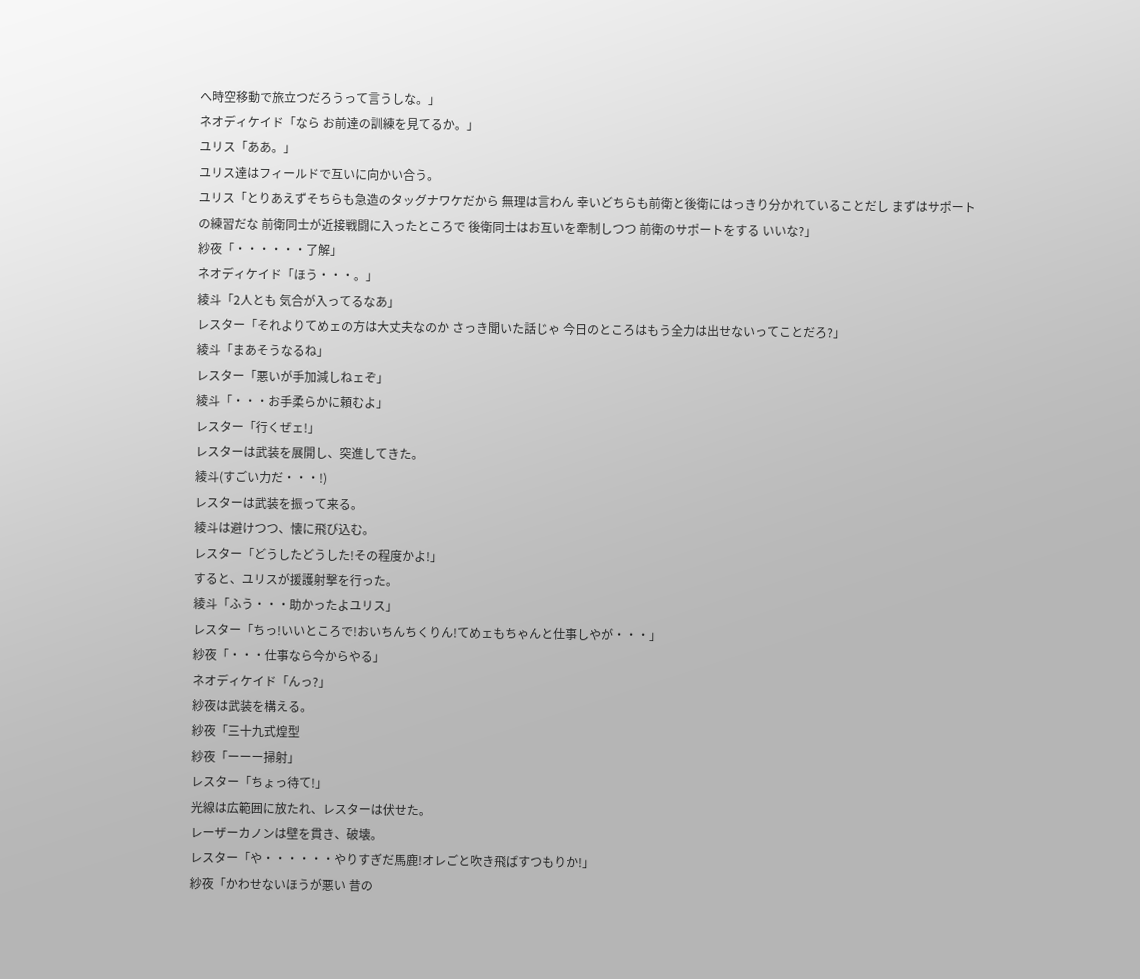へ時空移動で旅立つだろうって言うしな。」
ネオディケイド「なら お前達の訓練を見てるか。」
ユリス「ああ。」
ユリス達はフィールドで互いに向かい合う。
ユリス「とりあえずそちらも急造のタッグナワケだから 無理は言わん 幸いどちらも前衛と後衛にはっきり分かれていることだし まずはサポートの練習だな 前衛同士が近接戦闘に入ったところで 後衛同士はお互いを牽制しつつ 前衛のサポートをする いいな?」
紗夜「・・・・・・了解」
ネオディケイド「ほう・・・。」
綾斗「2人とも 気合が入ってるなあ」
レスター「それよりてめェの方は大丈夫なのか さっき聞いた話じゃ 今日のところはもう全力は出せないってことだろ?」
綾斗「まあそうなるね」
レスター「悪いが手加減しねェぞ」
綾斗「・・・お手柔らかに頼むよ」
レスター「行くぜェ!」
レスターは武装を展開し、突進してきた。
綾斗(すごい力だ・・・!)
レスターは武装を振って来る。
綾斗は避けつつ、懐に飛び込む。
レスター「どうしたどうした!その程度かよ!」
すると、ユリスが援護射撃を行った。
綾斗「ふう・・・助かったよユリス」
レスター「ちっ!いいところで!おいちんちくりん!てめェもちゃんと仕事しやが・・・」
紗夜「・・・仕事なら今からやる」
ネオディケイド「んっ?」
紗夜は武装を構える。
紗夜「三十九式煌型
紗夜「ーーー掃射」
レスター「ちょっ待て!」
光線は広範囲に放たれ、レスターは伏せた。
レーザーカノンは壁を貫き、破壊。
レスター「や・・・・・・やりすぎだ馬鹿!オレごと吹き飛ばすつもりか!」
紗夜「かわせないほうが悪い 昔の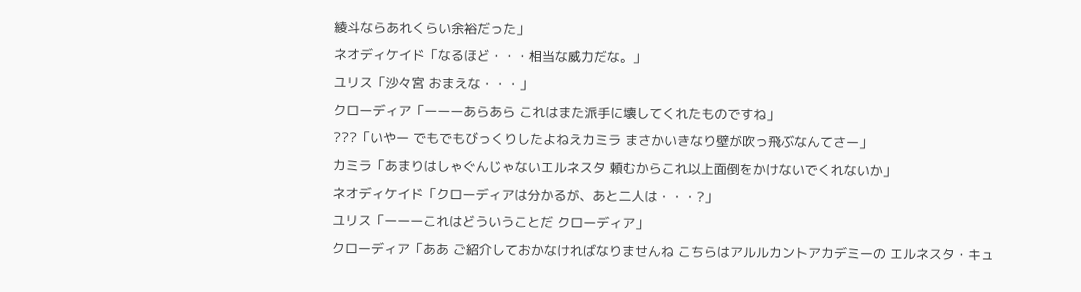綾斗ならあれくらい余裕だった」
ネオディケイド「なるほど・・・相当な威力だな。」
ユリス「沙々宮 おまえな・・・」
クローディア「ーーーあらあら これはまた派手に壊してくれたものですね」
???「いやー でもでもびっくりしたよねえカミラ まさかいきなり壁が吹っ飛ぶなんてさー」
カミラ「あまりはしゃぐんじゃないエルネスタ 頼むからこれ以上面倒をかけないでくれないか」
ネオディケイド「クローディアは分かるが、あと二人は・・・?」
ユリス「ーーーこれはどういうことだ クローディア」
クローディア「ああ ご紹介しておかなければなりませんね こちらはアルルカントアカデミーの エルネスタ・キュ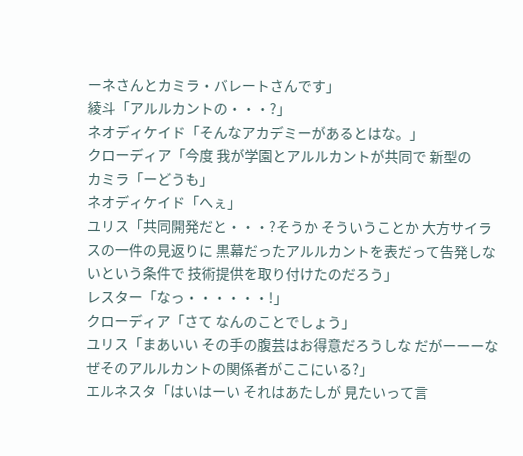ーネさんとカミラ・バレートさんです」
綾斗「アルルカントの・・・?」
ネオディケイド「そんなアカデミーがあるとはな。」
クローディア「今度 我が学園とアルルカントが共同で 新型の
カミラ「ーどうも」
ネオディケイド「へぇ」
ユリス「共同開発だと・・・?そうか そういうことか 大方サイラスの一件の見返りに 黒幕だったアルルカントを表だって告発しないという条件で 技術提供を取り付けたのだろう」
レスター「なっ・・・・・・!」
クローディア「さて なんのことでしょう」
ユリス「まあいい その手の腹芸はお得意だろうしな だがーーーなぜそのアルルカントの関係者がここにいる?」
エルネスタ「はいはーい それはあたしが 見たいって言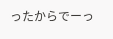ったからでーっ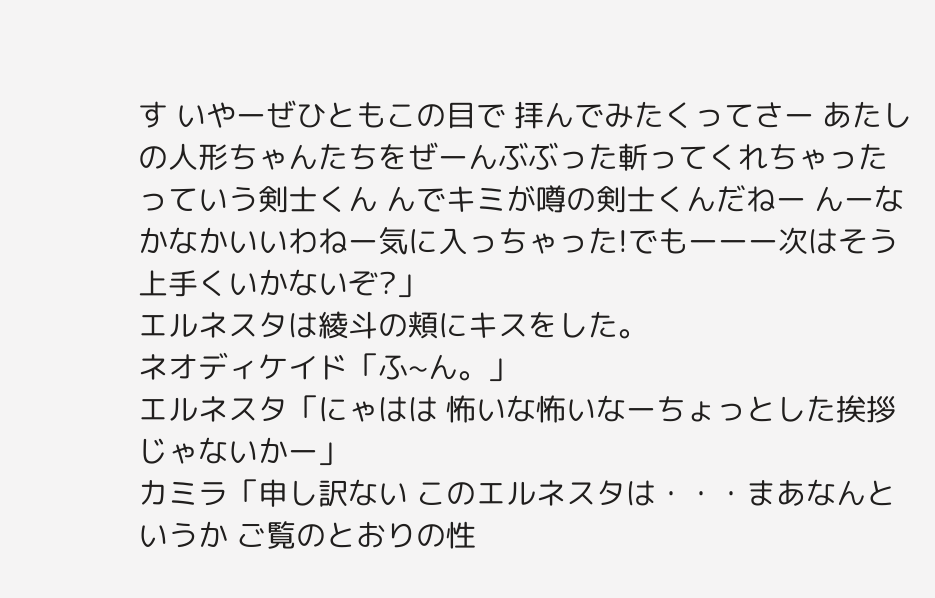す いやーぜひともこの目で 拝んでみたくってさー あたしの人形ちゃんたちをぜーんぶぶった斬ってくれちゃったっていう剣士くん んでキミが噂の剣士くんだねー んーなかなかいいわねー気に入っちゃった!でもーーー次はそう上手くいかないぞ?」
エルネスタは綾斗の頬にキスをした。
ネオディケイド「ふ~ん。」
エルネスタ「にゃはは 怖いな怖いなーちょっとした挨拶じゃないかー」
カミラ「申し訳ない このエルネスタは・・・まあなんというか ご覧のとおりの性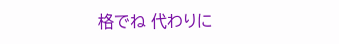格でね 代わりに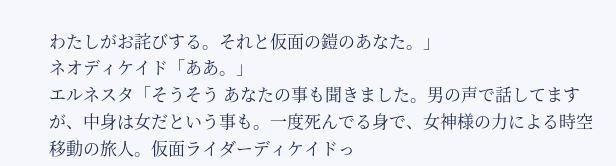わたしがお詫びする。それと仮面の鎧のあなた。」
ネオディケイド「ああ。」
エルネスタ「そうそう あなたの事も聞きました。男の声で話してますが、中身は女だという事も。一度死んでる身で、女神様の力による時空移動の旅人。仮面ライダーディケイドっ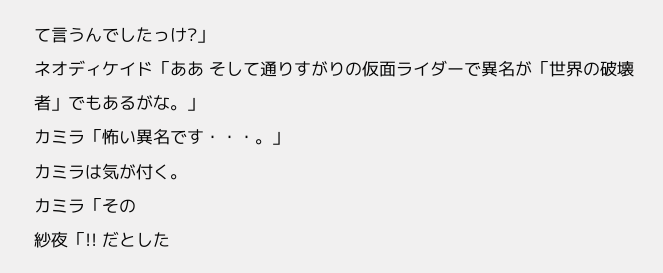て言うんでしたっけ?」
ネオディケイド「ああ そして通りすがりの仮面ライダーで異名が「世界の破壊者」でもあるがな。」
カミラ「怖い異名です・・・。」
カミラは気が付く。
カミラ「その
紗夜「!! だとした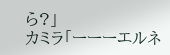ら?」
カミラ「ーーーエルネ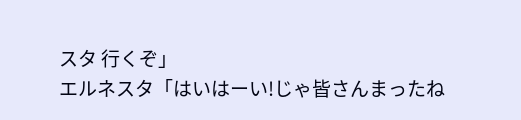スタ 行くぞ」
エルネスタ「はいはーい!じゃ皆さんまったね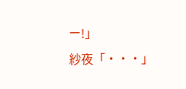ー!」
紗夜「・・・」